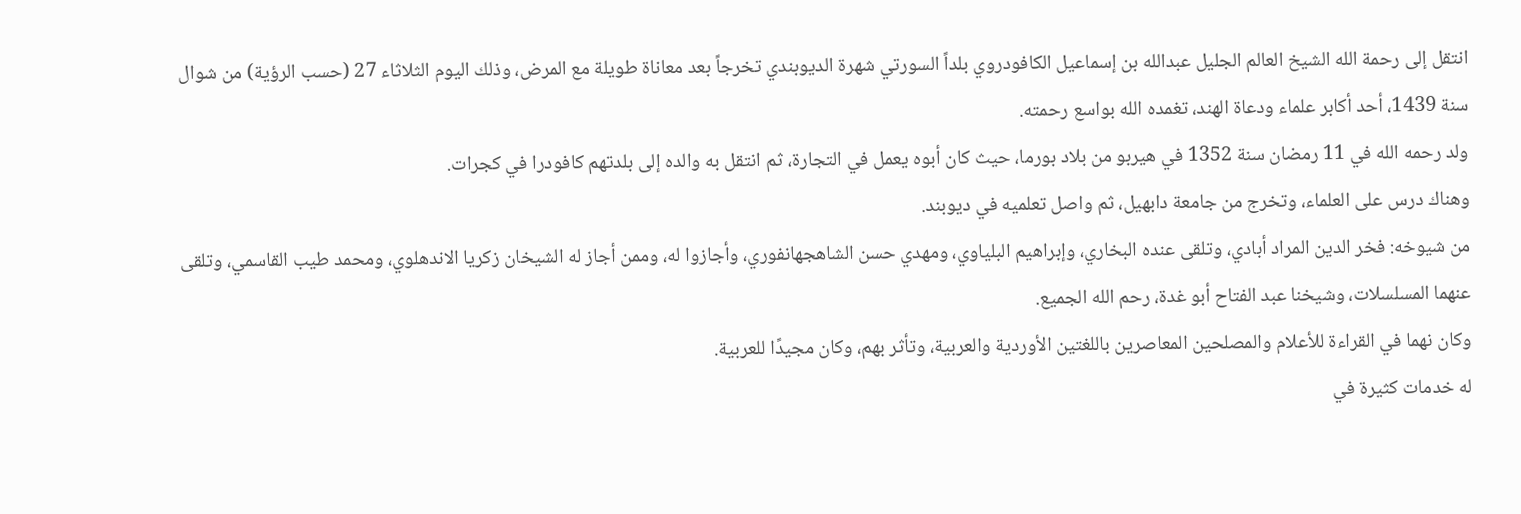انتقل إلى رحمة الله الشيخ العالم الجليل عبدالله بن إسماعيل الكافودروي بلداً السورتي شهرة الديوبندي تخرجاً بعد معاناة طويلة مع المرض، وذلك اليوم الثلاثاء 27 (حسب الرؤية) من شوال سنة 1439، أحد أكابر علماء ودعاة الهند، تغمده الله بواسع رحمته.
ولد رحمه الله في 11 رمضان سنة 1352 في هيربو من بلاد بورما، حيث كان أبوه يعمل في التجارة، ثم انتقل به والده إلى بلدتهم كافودرا في كجرات.
وهناك درس على العلماء، وتخرج من جامعة دابهيل، ثم واصل تعلميه في ديوبند.
من شيوخه: فخر الدين المراد أبادي، وتلقى عنده البخاري، وإبراهيم البلياوي، ومهدي حسن الشاهجهانفوري، وأجازوا له، وممن أجاز له الشيخان زكريا الاندهلوي، ومحمد طيب القاسمي، وتلقى عنهما المسلسلات، وشيخنا عبد الفتاح أبو غدة، رحم الله الجميع.
وكان نهما في القراءة للأعلام والمصلحين المعاصرين باللغتين الأوردية والعربية، وتأثر بهم، وكان مجيدًا للعربية.
له خدمات كثيرة في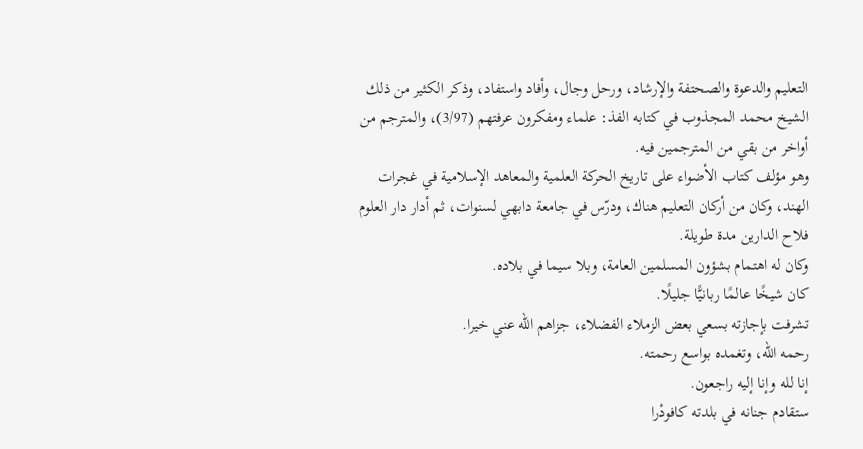التعليم والدعوة والصحتفة والإرشاد، ورحل وجال، وأفاد واستفاد، وذكر الكثير من ذلك الشيخ محمد المجذوب في كتابه الفذ: علماء ومفكرون عرفتهم (3/97)، والمترجم من أواخر من بقي من المترجمين فيه.
وهو مؤلف كتاب الأضواء على تاريخ الحركة العلمية والمعاهد الإسلامية في غجرات الهند، وكان من أركان التعليم هناك، ودرّس في جامعة دابهي لسنوات، ثم أدار دار العلوم فلاح الدارين مدة طويلة.
وكان له اهتمام بشؤون المسلمين العامة، وبلا سيما في بلاده.
كان شيخًا عالمًا ربانيًّا جليلًا.
تشرفت بإجازته بسعي بعض الزملاء الفضلاء، جزاهم الله عني خيرا.
رحمه الله، وتغمده بواسع رحمته.
إنا لله وإنا إليه راجعون.
ستقادم جنانه في بلدته كافودْرا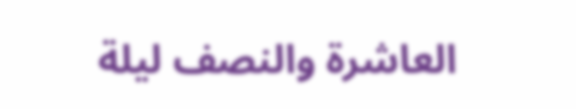العاشرة والنصف ليلة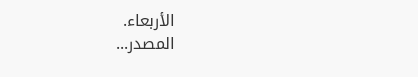الأربعاء.
المصدر...